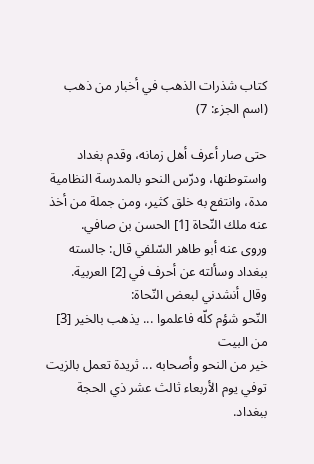كتاب شذرات الذهب في أخبار من ذهب (اسم الجزء: 7)

حتى صار أعرف أهل زمانه، وقدم بغداد واستوطنها، ودرّس النحو بالمدرسة النظامية مدة، وانتفع به خلق كثير، ومن جملة من أخذ عنه ملك النّحاة [1] الحسن بن صافي.
وروى عنه أبو طاهر السّلفي قال: جالسته ببغداد وسألته عن أحرف في [2] العربية.
وقال أنشدني لبعض النّحاة:
النّحو شؤم كلّه فاعلموا ... يذهب بالخير [3] من البيت
خير من النحو وأصحابه ... ثريدة تعمل بالزيت
توفي يوم الأربعاء ثالث عشر ذي الحجة ببغداد.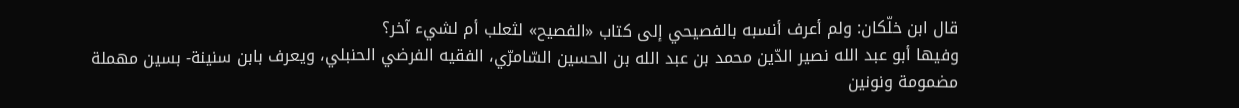قال ابن خلّكان: ولم أعرف أنسبه بالفصيحي إلى كتاب «الفصيح» لثعلب أم لشيء آخر؟
وفيها أبو عبد الله نصير الدّين محمد بن عبد الله بن الحسين السّامرّي، الفقيه الفرضي الحنبلي، ويعرف بابن سنينة- بسين مهملة مضمومة ونونين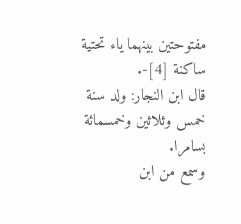مفتوحتين بينهما ياء تحتية ساكنة [4]-.
قال ابن النجار: ولد سنة خمس وثلاثين وخمسمائة بسامرا.
وسمع من ابن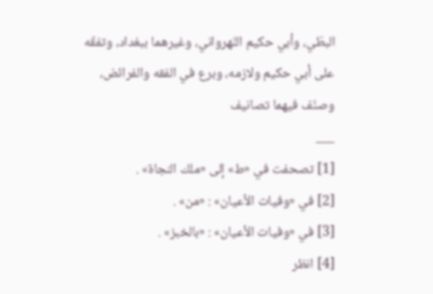البطّي، وأبي حكيم النّهرواني، وغيرهما ببغداد، وتفقّه على أبي حكيم ولازمه، وبرع في الفقه والفرائض، وصنّف فيهما تصانيف
___
[1] تصحفت في «ط» إلى «ملك النجاة» .
[2] في «وفيات الأعيان» : «من» .
[3] في «وفيات الأعيان» : «بالخبز» .
[4] انظر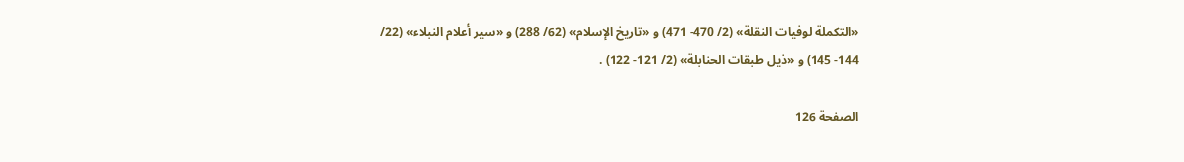«التكملة لوفيات النقلة» (2/ 470- 471) و «تاريخ الإسلام» (62/ 288) و «سير أعلام النبلاء» (22/ 144- 145) و «ذيل طبقات الحنابلة» (2/ 121- 122) .

الصفحة 126